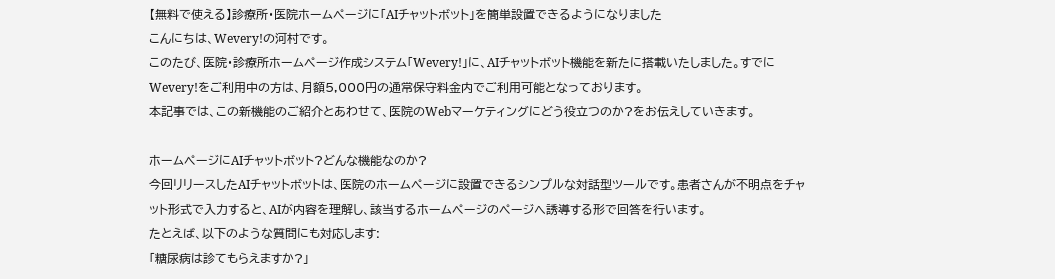【無料で使える】診療所・医院ホームページに「AIチャットボット」を簡単設置できるようになりました
こんにちは、Wevery!の河村です。
このたび、医院・診療所ホームページ作成システム「Wevery!」に、AIチャットボット機能を新たに搭載いたしました。すでにWevery!をご利用中の方は、月額5,000円の通常保守料金内でご利用可能となっております。
本記事では、この新機能のご紹介とあわせて、医院のWebマーケティングにどう役立つのか?をお伝えしていきます。

ホームページにAIチャットボット?どんな機能なのか?
今回リリースしたAIチャットボットは、医院のホームページに設置できるシンプルな対話型ツールです。患者さんが不明点をチャット形式で入力すると、AIが内容を理解し、該当するホームページのページへ誘導する形で回答を行います。
たとえば、以下のような質問にも対応します:
「糖尿病は診てもらえますか?」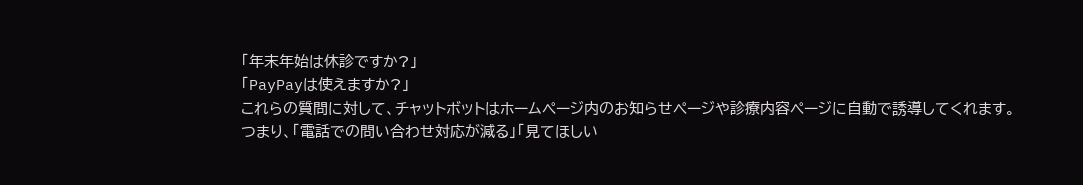「年末年始は休診ですか?」
「PayPayは使えますか?」
これらの質問に対して、チャットボットはホームページ内のお知らせページや診療内容ページに自動で誘導してくれます。
つまり、「電話での問い合わせ対応が減る」「見てほしい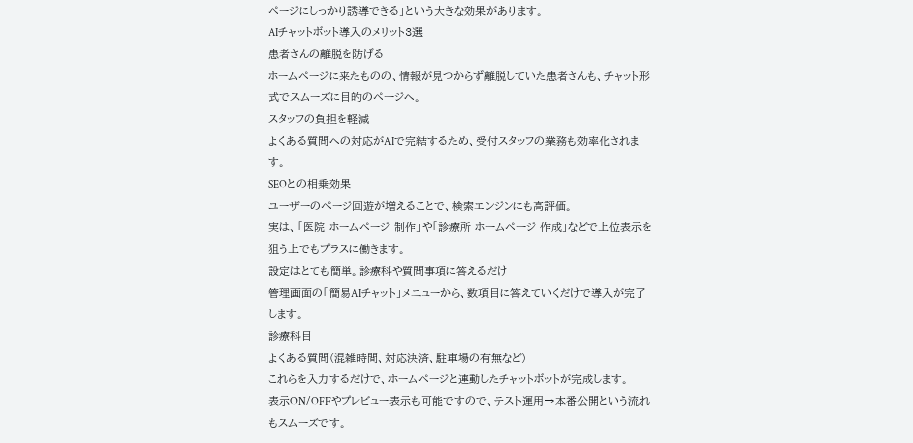ページにしっかり誘導できる」という大きな効果があります。
AIチャットボット導入のメリット3選
患者さんの離脱を防げる
ホームページに来たものの、情報が見つからず離脱していた患者さんも、チャット形式でスムーズに目的のページへ。
スタッフの負担を軽減
よくある質問への対応がAIで完結するため、受付スタッフの業務も効率化されます。
SEOとの相乗効果
ユーザーのページ回遊が増えることで、検索エンジンにも高評価。
実は、「医院 ホームページ 制作」や「診療所 ホームページ 作成」などで上位表示を狙う上でもプラスに働きます。
設定はとても簡単。診療科や質問事項に答えるだけ
管理画面の「簡易AIチャット」メニューから、数項目に答えていくだけで導入が完了します。
診療科目
よくある質問(混雑時間、対応決済、駐車場の有無など)
これらを入力するだけで、ホームページと連動したチャットボットが完成します。
表示ON/OFFやプレビュー表示も可能ですので、テスト運用→本番公開という流れもスムーズです。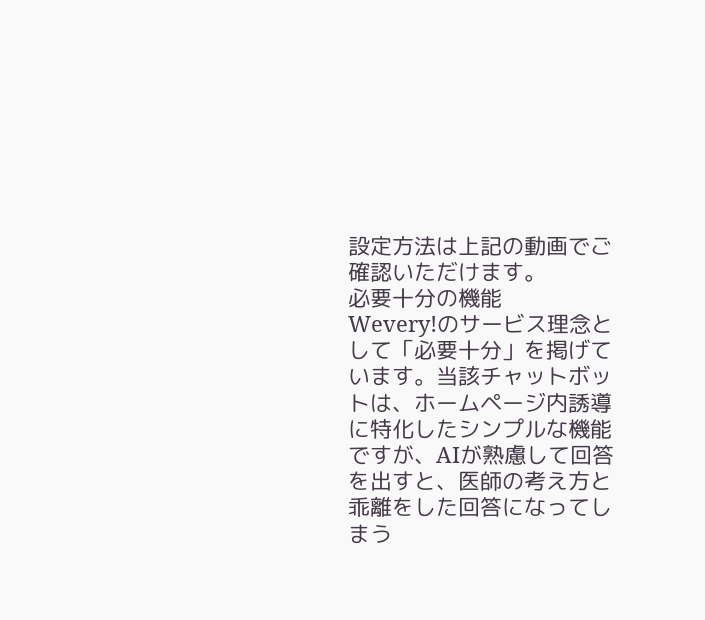設定方法は上記の動画でご確認いただけます。
必要十分の機能
Wevery!のサービス理念として「必要十分」を掲げています。当該チャットボットは、ホームページ内誘導に特化したシンプルな機能ですが、AIが熟慮して回答を出すと、医師の考え方と乖離をした回答になってしまう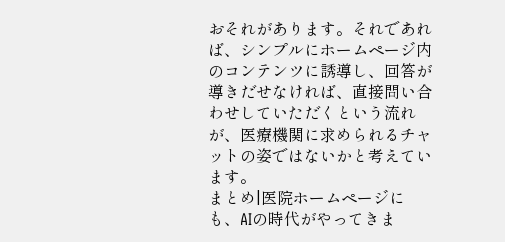おそれがあります。それであれば、シンプルにホームページ内のコンテンツに誘導し、回答が導きだせなければ、直接問い合わせしていただくという流れが、医療機関に求められるチャットの姿ではないかと考えています。
まとめ|医院ホームページにも、AIの時代がやってきま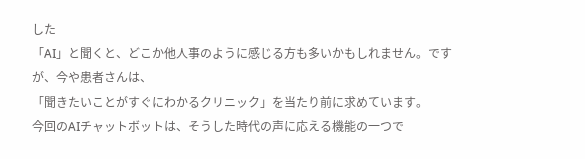した
「AI」と聞くと、どこか他人事のように感じる方も多いかもしれません。ですが、今や患者さんは、
「聞きたいことがすぐにわかるクリニック」を当たり前に求めています。
今回のAIチャットボットは、そうした時代の声に応える機能の一つで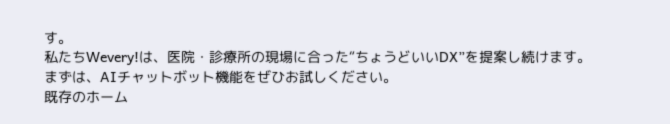す。
私たちWevery!は、医院・診療所の現場に合った“ちょうどいいDX”を提案し続けます。
まずは、AIチャットボット機能をぜひお試しください。
既存のホーム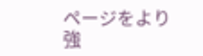ページをより強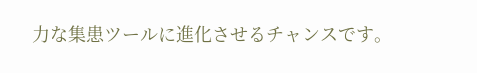力な集患ツールに進化させるチャンスです。